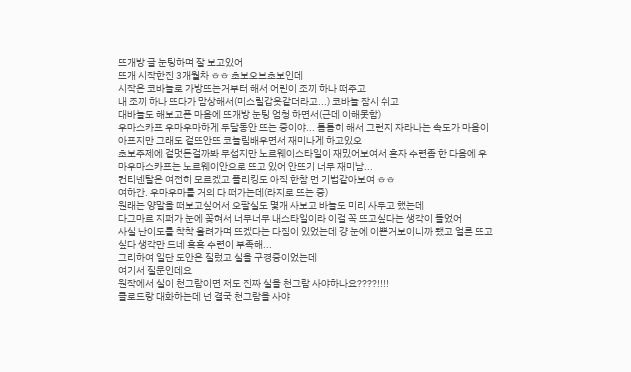뜨개방 글 눈팅하며 잘 보고있어
뜨개 시작한진 3개월차 ㅎㅎ 초보오브초보인데
시작은 코바늘로 가방뜨는거부터 해서 어린이 조끼 하나 떠주고
내 조끼 하나 뜨다가 맘상해서(미스릴갑옷같더라고...) 코바늘 잠시 쉬고
대바늘도 해보고픈 마음에 뜨개방 눈팅 엄청 하면서(근데 이해못함)
우마스카프 우마우마하게 두달동안 뜨는 중이야... 틈틈히 해서 그런지 자라나는 속도가 마음이 아프지만 그래도 겉뜨안뜨 코늘림배우면서 재미나게 하고있오
초보주제에 겉멋든걸까봐 무섭지만 노르웨이스타일이 재밌어보여서 혼자 수련좀 한 다음에 우마우마스카프는 노르웨이안으로 뜨고 있어 안뜨기 너무 재미남...
컨티넨탈은 여전히 모르겠고 플리킹도 아직 한참 먼 기법같아보여 ㅎㅎ
여하간. 우마우마를 거의 다 떠가는데(라지로 뜨는 중)
원래는 양말을 떠보고싶어서 오팔실도 몇개 사보고 바늘도 미리 사두고 했는데
다그마르 지퍼가 눈에 꽂혀서 너무너무 내스타일이라 이걸 꼭 뜨고싶다는 생각이 들었어
사실 난이도를 착착 올려가며 뜨겠다는 다짐이 있었는데 걍 눈에 이쁜거보이니까 됐고 얼른 뜨고싶다 생각만 드네 흑흑 수련이 부족해...
그리하여 일단 도안은 질렀고 실을 구경중이었는데
여기서 질문인데요
원작에서 실이 천그람이면 저도 진짜 실을 천그람 사야하나요????!!!!
클로드랑 대화하는데 넌 결국 천그람을 사야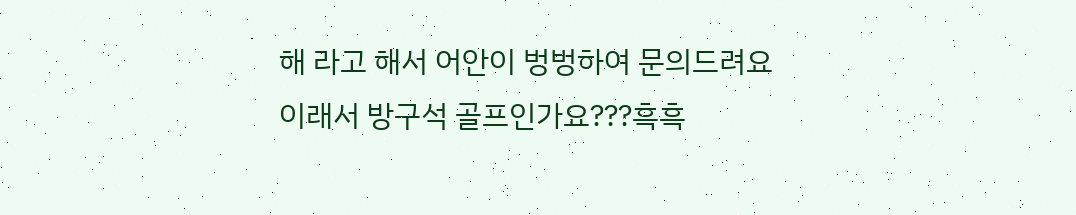해 라고 해서 어안이 벙벙하여 문의드려요
이래서 방구석 골프인가요???흑흑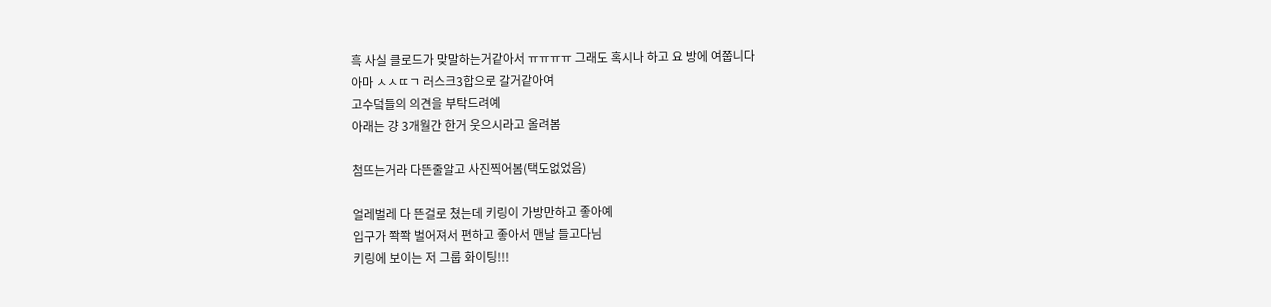흑 사실 클로드가 맞말하는거같아서 ㅠㅠㅠㅠ 그래도 혹시나 하고 요 방에 여쭙니다
아마 ㅅㅅㄸㄱ 러스크3합으로 갈거같아여
고수덬들의 의견을 부탁드려예
아래는 걍 3개월간 한거 웃으시라고 올려봄

첨뜨는거라 다뜬줄알고 사진찍어봄(택도없었음)

얼레벌레 다 뜬걸로 쳤는데 키링이 가방만하고 좋아예
입구가 쫙쫙 벌어져서 편하고 좋아서 맨날 들고다님
키링에 보이는 저 그룹 화이팅!!!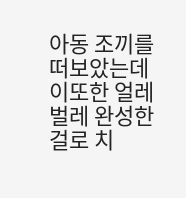아동 조끼를 떠보았는데 이또한 얼레벌레 완성한걸로 치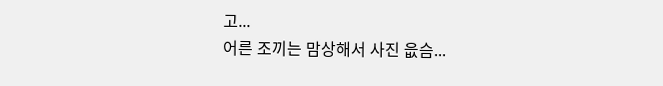고...
어른 조끼는 맘상해서 사진 읎슴...